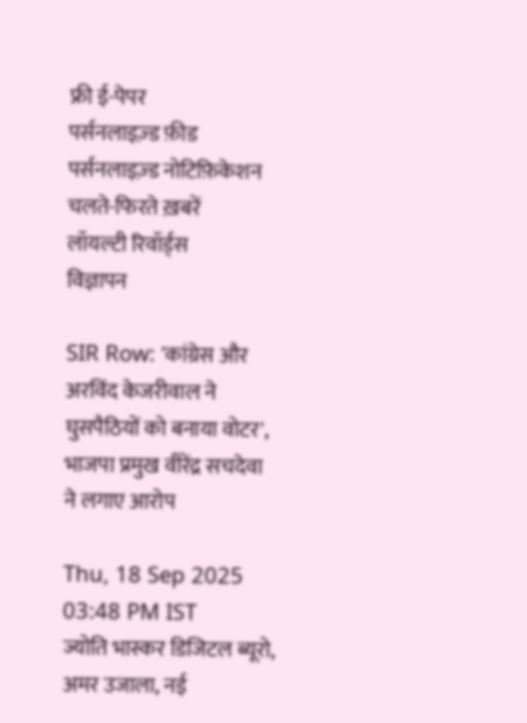फ्री ई-पेपर
पर्सनलाइज़्ड फ़ीड
पर्सनलाइज़्ड नोटिफ़िकेशन
चलते-फिरते ख़बरें
लॉयल्टी रिवॉर्ड्स
विज्ञापन

SIR Row: 'कांग्रेस और अरविंद केजरीवाल ने घुसपैठियों को बनाया वोटर', भाजपा प्रमुख वीरेंद्र सचदेवा ने लगाए आरोप

Thu, 18 Sep 2025 03:48 PM IST
ज्योति भास्कर डिजिटल ब्यूरो, अमर उजाला, नई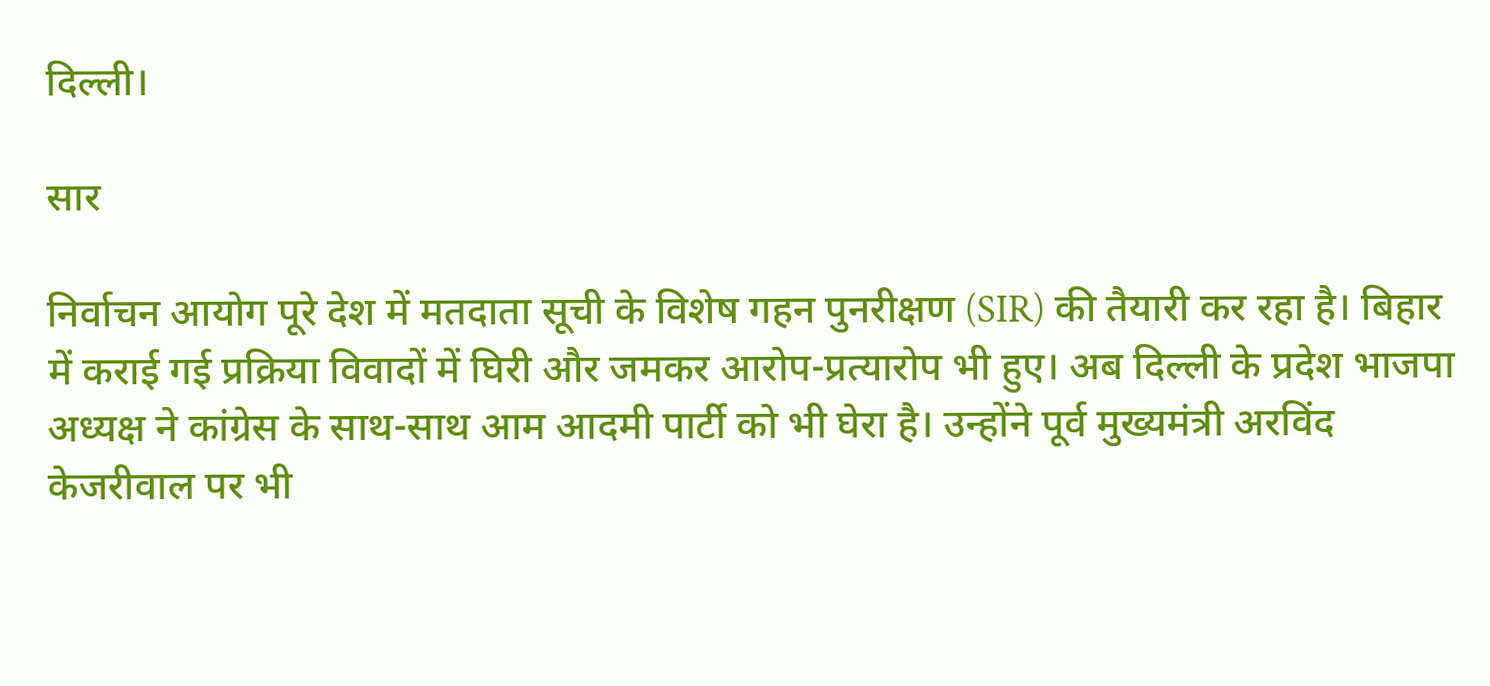दिल्ली।

सार

निर्वाचन आयोग पूरे देश में मतदाता सूची के विशेष गहन पुनरीक्षण (SIR) की तैयारी कर रहा है। बिहार में कराई गई प्रक्रिया विवादों में घिरी और जमकर आरोप-प्रत्यारोप भी हुए। अब दिल्ली के प्रदेश भाजपा अध्यक्ष ने कांग्रेस के साथ-साथ आम आदमी पार्टी को भी घेरा है। उन्होंने पूर्व मुख्यमंत्री अरविंद केजरीवाल पर भी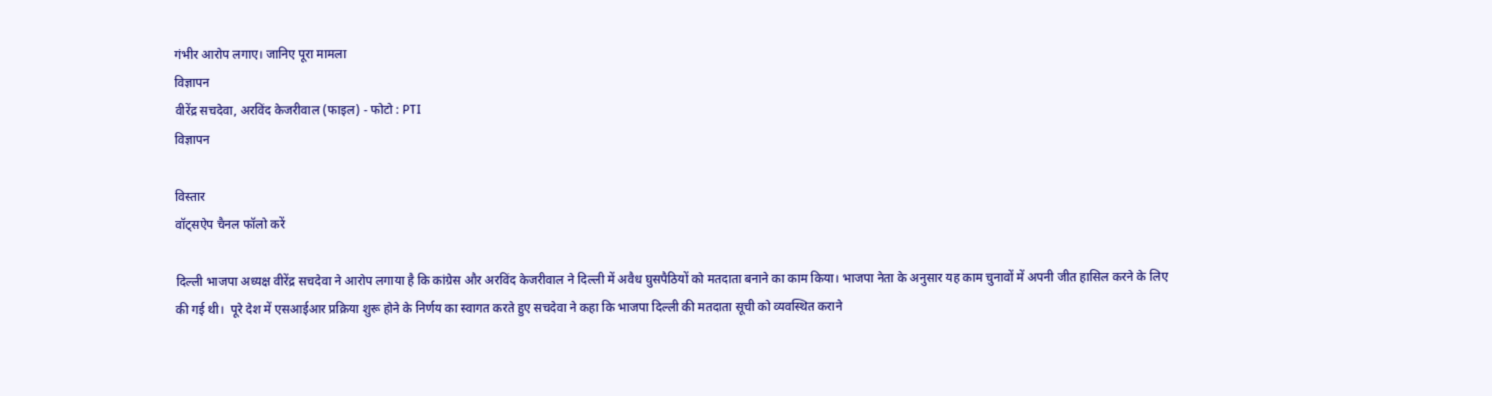गंभीर आरोप लगाए। जानिए पूरा मामला
विज्ञापन
वीरेंद्र सचदेवा, अरविंद केजरीवाल (फाइल) - फोटो : PTI
विज्ञापन

विस्तार
वॉट्सऐप चैनल फॉलो करें

दिल्ली भाजपा अध्यक्ष वीरेंद्र सचदेवा ने आरोप लगाया है कि कांग्रेस और अरविंद केजरीवाल ने दिल्ली में अवैध घुसपैठियों को मतदाता बनाने का काम किया। भाजपा नेता के अनुसार यह काम चुनावों में अपनी जीत हासिल करने के लिए की गई थी।  पूरे देश में एसआईआर प्रक्रिया शुरू होने के निर्णय का स्वागत करते हुए सचदेवा ने कहा कि भाजपा दिल्ली की मतदाता सूची को व्यवस्थित कराने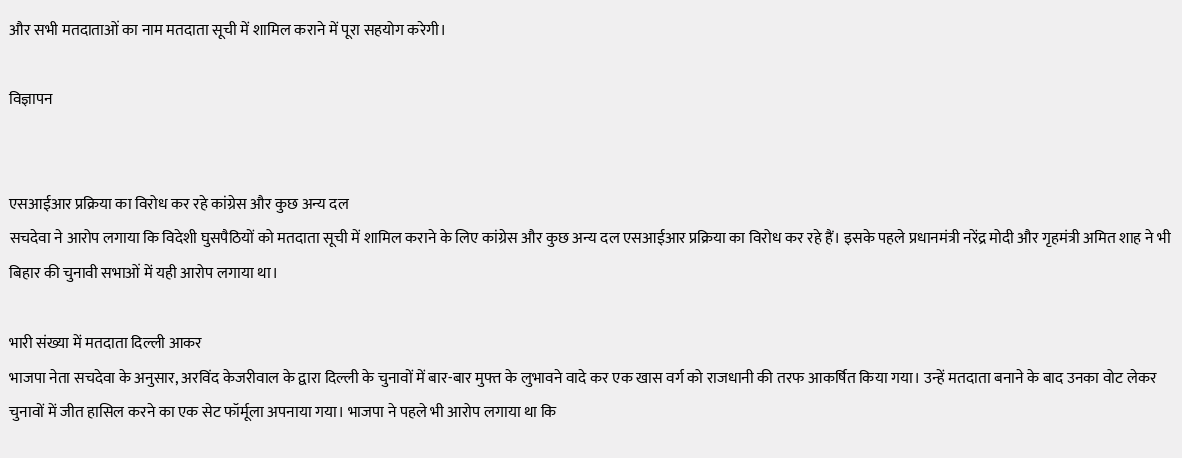और सभी मतदाताओं का नाम मतदाता सूची में शामिल कराने में पूरा सहयोग करेगी।

विज्ञापन


एसआईआर प्रक्रिया का विरोध कर रहे कांग्रेस और कुछ अन्य दल
सचदेवा ने आरोप लगाया कि विदेशी घुसपैठियों को मतदाता सूची में शामिल कराने के लिए कांग्रेस और कुछ अन्य दल एसआईआर प्रक्रिया का विरोध कर रहे हैं। इसके पहले प्रधानमंत्री नरेंद्र मोदी और गृहमंत्री अमित शाह ने भी बिहार की चुनावी सभाओं में यही आरोप लगाया था।

भारी संख्या में मतदाता दिल्ली आकर
भाजपा नेता सचदेवा के अनुसार, अरविंद केजरीवाल के द्वारा दिल्ली के चुनावों में बार-बार मुफ्त के लुभावने वादे कर एक खास वर्ग को राजधानी की तरफ आकर्षित किया गया। उन्हें मतदाता बनाने के बाद उनका वोट लेकर चुनावों में जीत हासिल करने का एक सेट फॉर्मूला अपनाया गया। भाजपा ने पहले भी आरोप लगाया था कि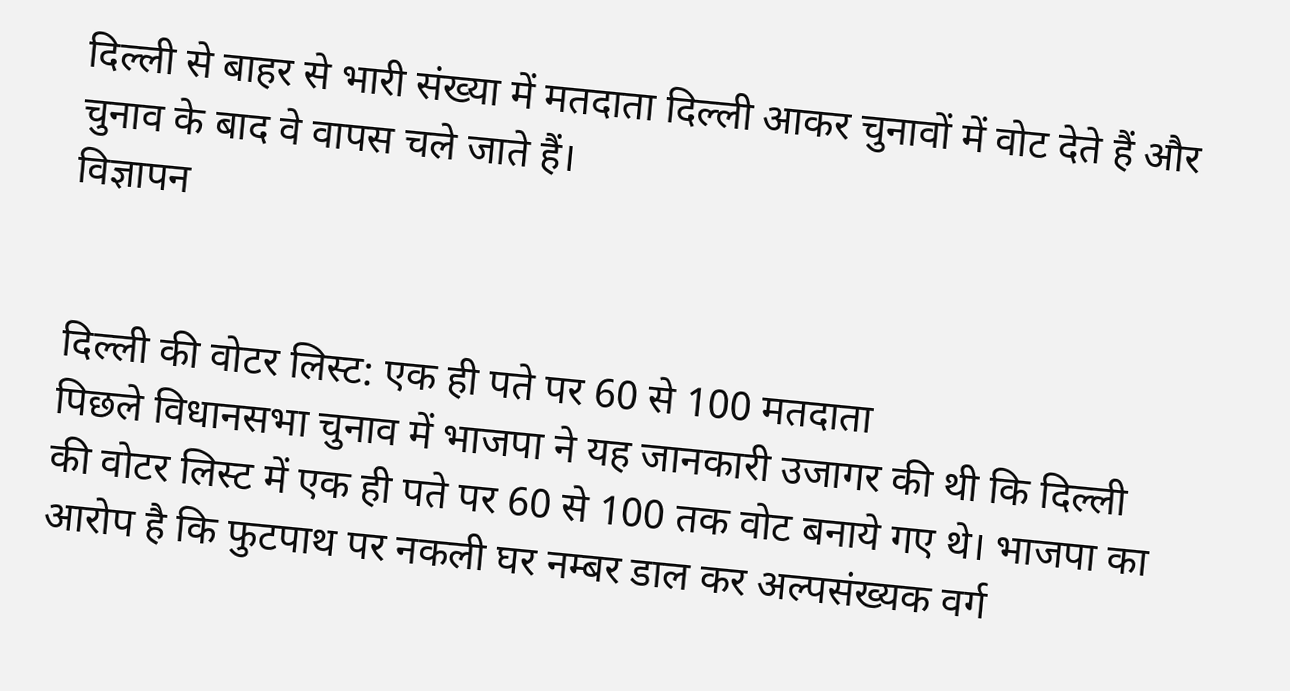दिल्ली से बाहर से भारी संख्या में मतदाता दिल्ली आकर चुनावों में वोट देते हैं और चुनाव के बाद वे वापस चले जाते हैं।
विज्ञापन


दिल्ली की वोटर लिस्ट: एक ही पते पर 60 से 100 मतदाता
पिछले विधानसभा चुनाव में भाजपा ने यह जानकारी उजागर की थी कि दिल्ली की वोटर लिस्ट में एक ही पते पर 60 से 100 तक वोट बनाये गए थे। भाजपा का आरोप है कि फुटपाथ पर नकली घर नम्बर डाल कर अल्पसंख्यक वर्ग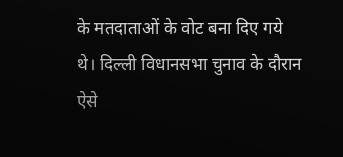के मतदाताओं के वोट बना दिए गये थे। दिल्ली विधानसभा चुनाव के दौरान ऐसे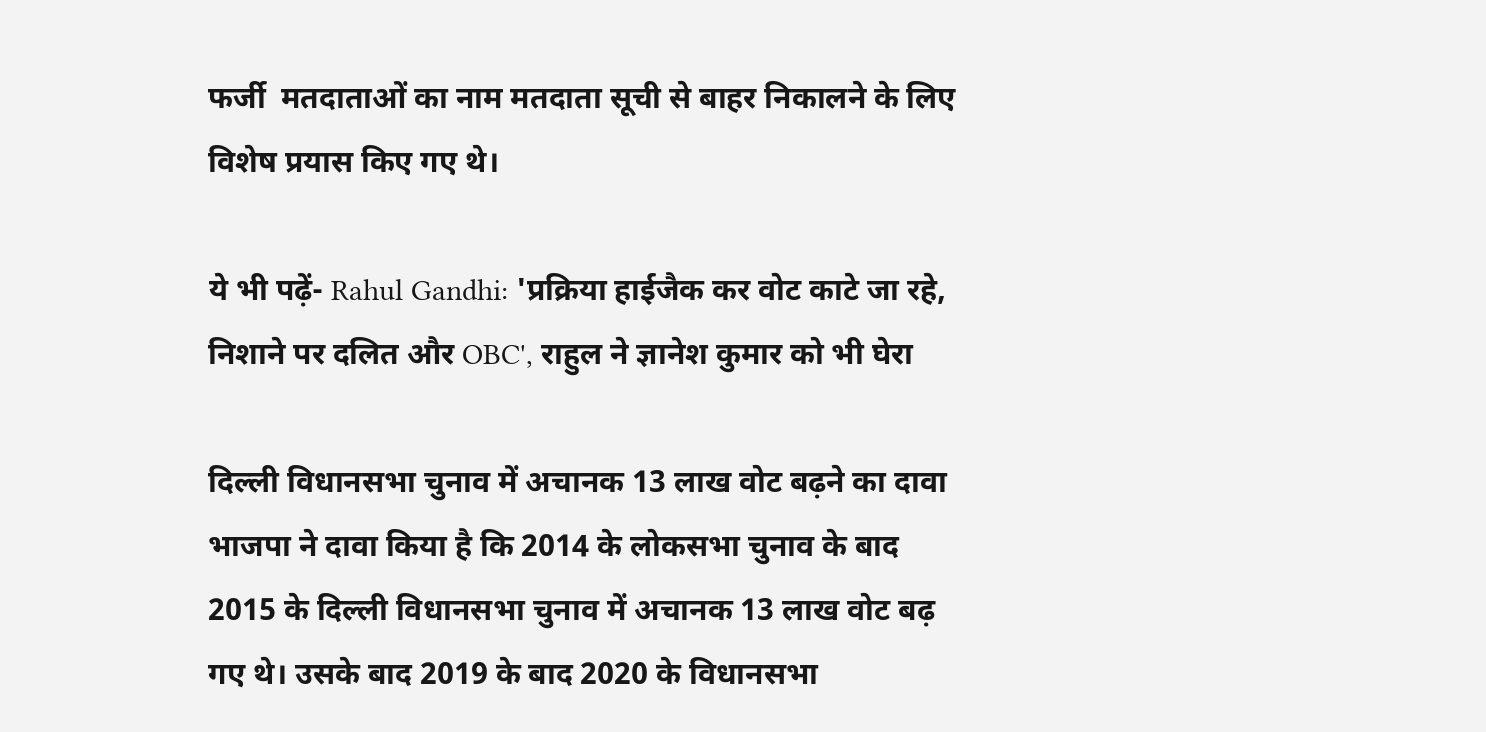फर्जी  मतदाताओं का नाम मतदाता सूची से बाहर निकालने के लिए विशेष प्रयास किए गए थे।

ये भी पढ़ें- Rahul Gandhi: 'प्रक्रिया हाईजैक कर वोट काटे जा रहे, निशाने पर दलित और OBC', राहुल ने ज्ञानेश कुमार को भी घेरा

दिल्ली विधानसभा चुनाव में अचानक 13 लाख वोट बढ़ने का दावा
भाजपा ने दावा किया है कि 2014 के लोकसभा चुनाव के बाद 2015 के दिल्ली विधानसभा चुनाव में अचानक 13 लाख वोट बढ़ गए थे। उसके बाद 2019 के बाद 2020 के विधानसभा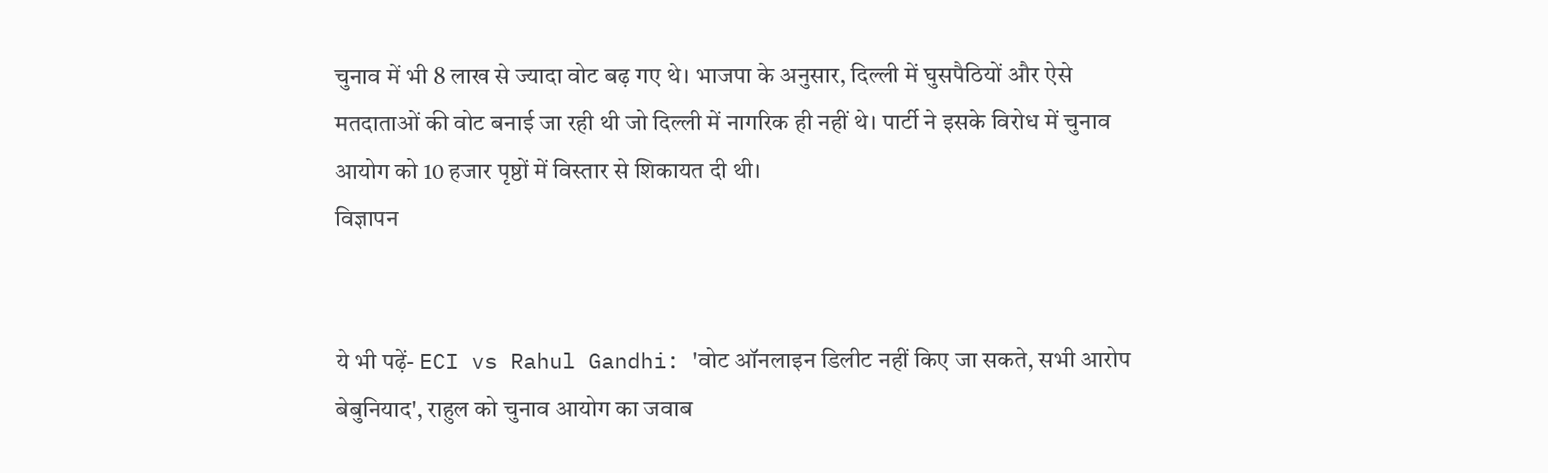चुनाव में भी 8 लाख से ज्यादा वोट बढ़ गए थे। भाजपा के अनुसार, दिल्ली में घुसपैठियों और ऐसे मतदाताओं की वोट बनाई जा रही थी जो दिल्ली में नागरिक ही नहीं थे। पार्टी ने इसके विरोध में चुनाव आयोग को 10 हजार पृष्ठों में विस्तार से शिकायत दी थी।
विज्ञापन


ये भी पढ़ें- ECI vs Rahul Gandhi: 'वोट ऑनलाइन डिलीट नहीं किए जा सकते, सभी आरोप बेबुनियाद', राहुल को चुनाव आयोग का जवाब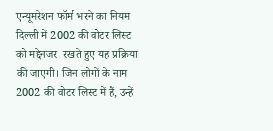एन्यूमरेशन फॉर्म भरने का नियम
दिल्ली में 2002 की वोटर लिस्ट को मद्देनजर  रखते हुए यह प्रक्रिया की जाएगी। जिन लोगों के नाम 2002 की वोटर लिस्ट में हैं, उन्हें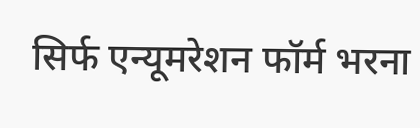सिर्फ एन्यूमरेशन फॉर्म भरना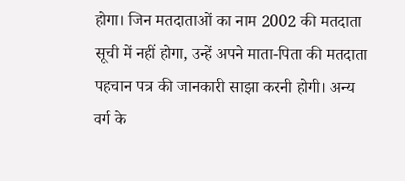होगा। जिन मतदाताओं का नाम 2002 की मतदाता सूची में नहीं होगा, उन्हें अपने माता-पिता की मतदाता पहचान पत्र की जानकारी साझा करनी होगी। अन्य वर्ग के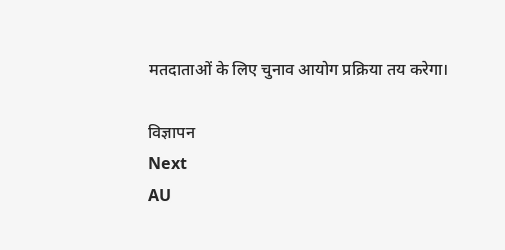मतदाताओं के लिए चुनाव आयोग प्रक्रिया तय करेगा।

विज्ञापन
Next
AU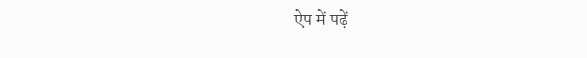ऐप में पढ़ें